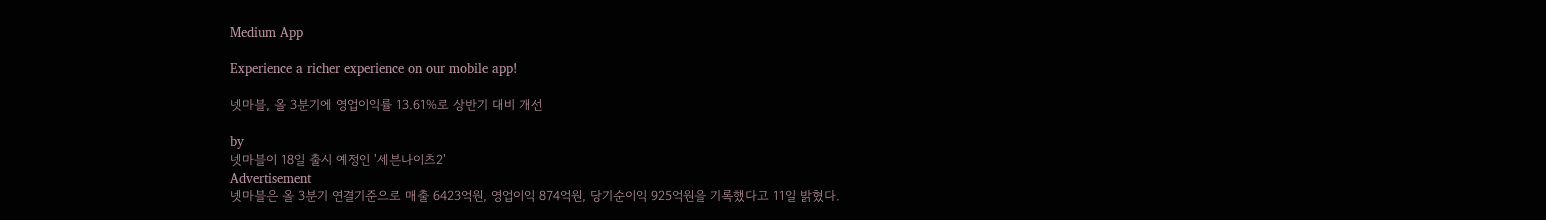Medium App

Experience a richer experience on our mobile app!

넷마블, 올 3분기에 영업이익률 13.61%로 상반기 대비 개선

by
넷마블이 18일 출시 예정인 '세븐나이츠2'
Advertisement
넷마블은 올 3분기 연결기준으로 매출 6423억원, 영업이익 874억원, 당기순이익 925억원을 기록했다고 11일 밝혔다.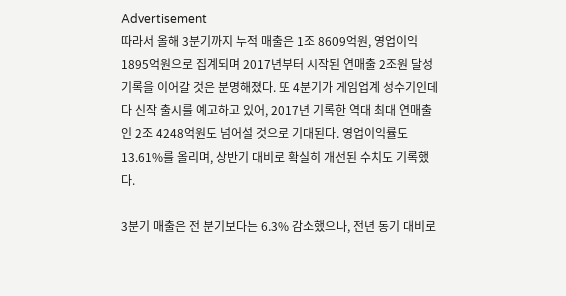Advertisement
따라서 올해 3분기까지 누적 매출은 1조 8609억원, 영업이익 1895억원으로 집계되며 2017년부터 시작된 연매출 2조원 달성 기록을 이어갈 것은 분명해졌다. 또 4분기가 게임업계 성수기인데다 신작 출시를 예고하고 있어, 2017년 기록한 역대 최대 연매출인 2조 4248억원도 넘어설 것으로 기대된다. 영업이익률도 13.61%를 올리며, 상반기 대비로 확실히 개선된 수치도 기록했다.

3분기 매출은 전 분기보다는 6.3% 감소했으나, 전년 동기 대비로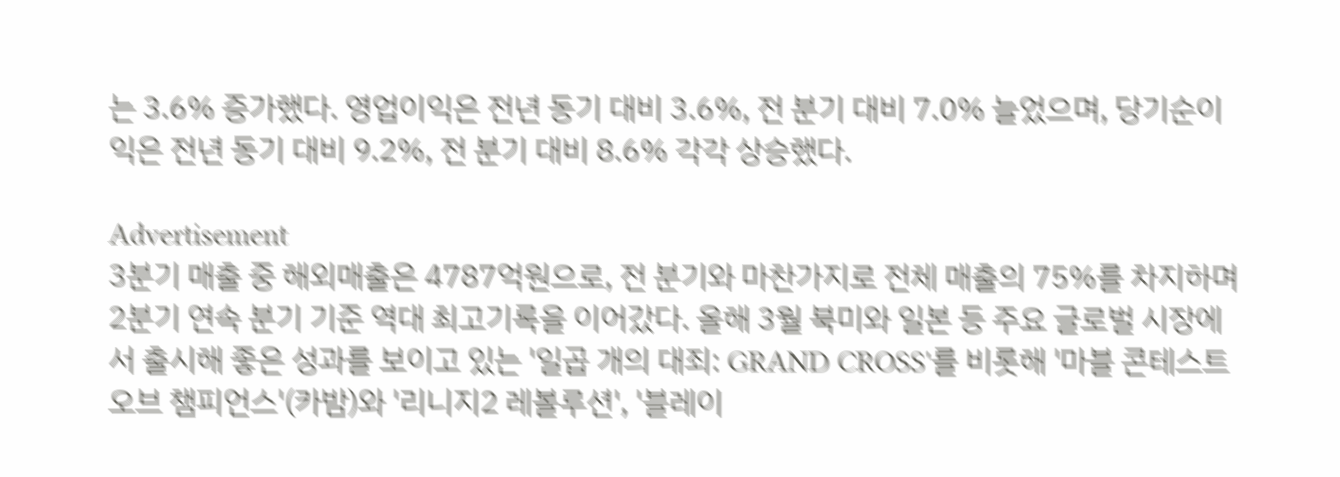는 3.6% 증가했다. 영업이익은 전년 동기 대비 3.6%, 전 분기 대비 7.0% 늘었으며, 당기순이익은 전년 동기 대비 9.2%, 전 분기 대비 8.6% 각각 상승했다.

Advertisement
3분기 매출 중 해외매출은 4787억원으로, 전 분기와 마찬가지로 전체 매출의 75%를 차지하며 2분기 연속 분기 기준 역대 최고기록을 이어갔다. 올해 3월 북미와 일본 등 주요 글로벌 시장에서 출시해 좋은 성과를 보이고 있는 '일곱 개의 대죄: GRAND CROSS'를 비롯해 '마블 콘테스트 오브 챔피언스'(카밤)와 '리니지2 레볼루션', '블레이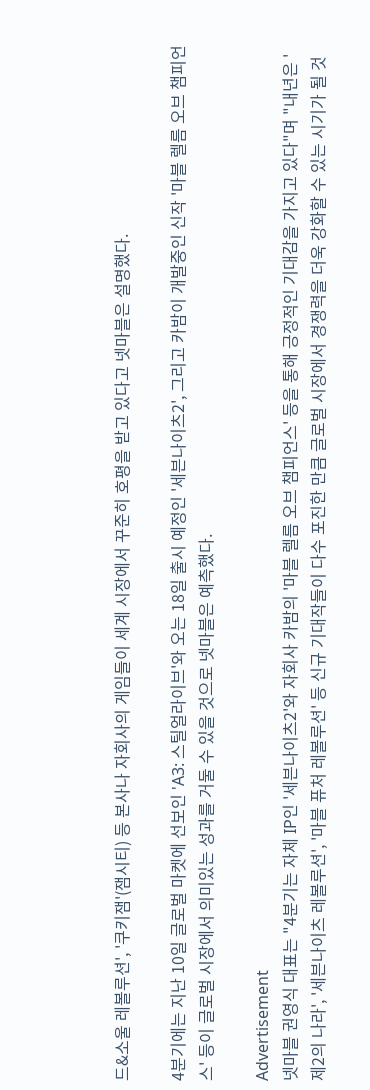드&소울 레볼루션', '쿠키잼'(잼시티) 등 본사나 자회사의 게임들이 세계 시장에서 꾸준히 호평을 받고 있다고 넷마블은 설명했다.

4분기에는 지난 10일 글로벌 마켓에 선보인 'A3: 스틸얼라이브'와 오는 18일 출시 예정인 '세븐나이츠2', 그리고 카밤이 개발중인 신작 '마블 렐름 오브 챔피언스' 등이 글로벌 시장에서 의미있는 성과를 거둘 수 있을 것으로 넷마블은 예측했다.

Advertisement
넷마블 권영식 대표는 "4분기는 자체 IP인 '세븐나이츠2'와 자회사 카밤의 '마블 렐름 오브 챔피언스' 등을 통해 긍정적인 기대감을 가지고 있다"며 "내년은 '제2의 나라', '세븐나이츠 레볼루션', '마블 퓨처 레볼루션' 등 신규 기대작들이 다수 포진한 만큼 글로벌 시장에서 경쟁력을 더욱 강화할 수 있는 시기가 될 것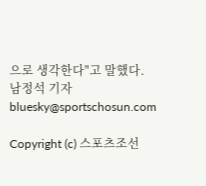으로 생각한다"고 말했다.
남정석 기자 bluesky@sportschosun.com

Copyright (c) 스포츠조선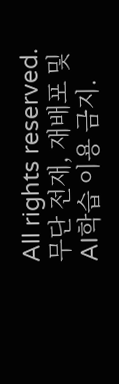All rights reserved. 무단 전재, 재배포 및 AI학습 이용 금지.